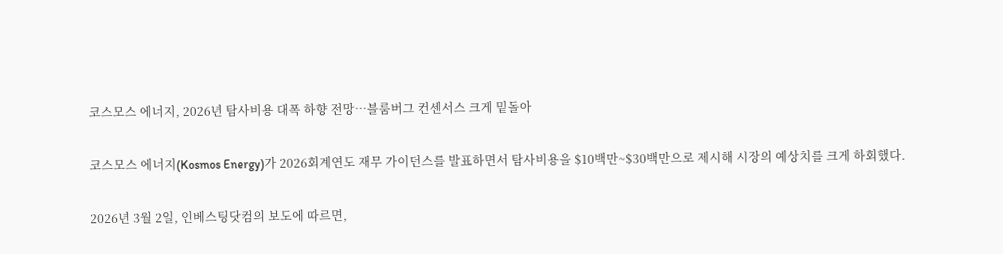코스모스 에너지, 2026년 탐사비용 대폭 하향 전망…블룸버그 컨센서스 크게 밑돌아

코스모스 에너지(Kosmos Energy)가 2026회계연도 재무 가이던스를 발표하면서 탐사비용을 $10백만~$30백만으로 제시해 시장의 예상치를 크게 하회했다.

2026년 3월 2일, 인베스팅닷컴의 보도에 따르면,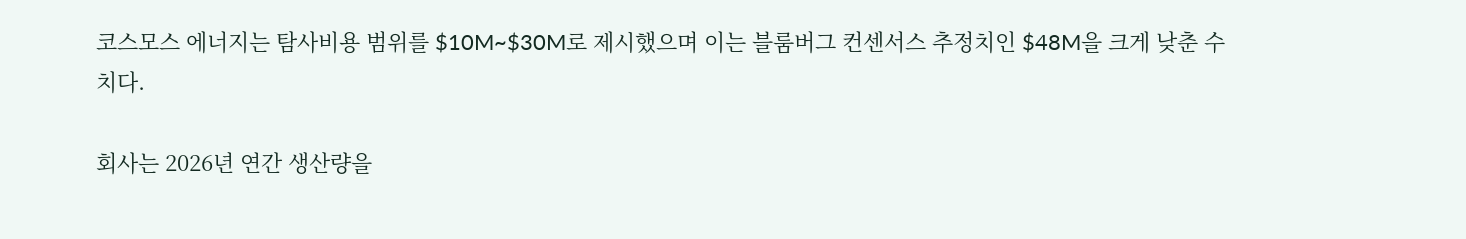코스모스 에너지는 탐사비용 범위를 $10M~$30M로 제시했으며 이는 블룸버그 컨센서스 추정치인 $48M을 크게 낮춘 수치다.

회사는 2026년 연간 생산량을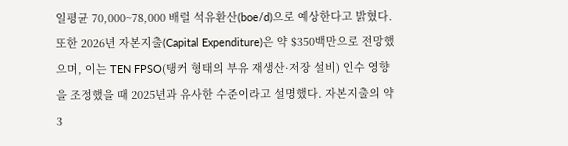일평균 70,000~78,000 배럴 석유환산(boe/d)으로 예상한다고 밝혔다. 또한 2026년 자본지출(Capital Expenditure)은 약 $350백만으로 전망했으며, 이는 TEN FPSO(탱커 형태의 부유 재생산·저장 설비) 인수 영향을 조정했을 때 2025년과 유사한 수준이라고 설명했다. 자본지출의 약 3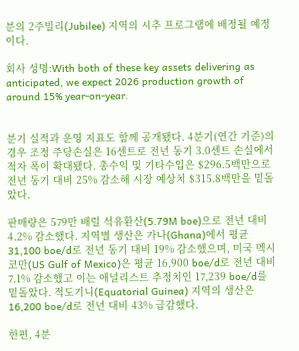분의 2주빌리(Jubilee) 지역의 시추 프로그램에 배정될 예정이다.

회사 성명:With both of these key assets delivering as anticipated, we expect 2026 production growth of around 15% year-on-year.


분기 실적과 운영 지표도 함께 공개됐다. 4분기(연간 기준)의 경우 조정 주당손실은 16센트로 전년 동기 3.0센트 손실에서 적자 폭이 확대됐다. 총수익 및 기타수입은 $296.5백만으로 전년 동기 대비 25% 감소해 시장 예상치 $315.8백만을 밑돌았다.

판매량은 579만 배럴 석유환산(5.79M boe)으로 전년 대비 4.2% 감소했다. 지역별 생산은 가나(Ghana)에서 평균 31,100 boe/d로 전년 동기 대비 19% 감소했으며, 미국 멕시코만(US Gulf of Mexico)은 평균 16,900 boe/d로 전년 대비 7.1% 감소했고 이는 애널리스트 추정치인 17,239 boe/d를 밑돌았다. 적도기니(Equatorial Guinea) 지역의 생산은 16,200 boe/d로 전년 대비 43% 급감했다.

한편, 4분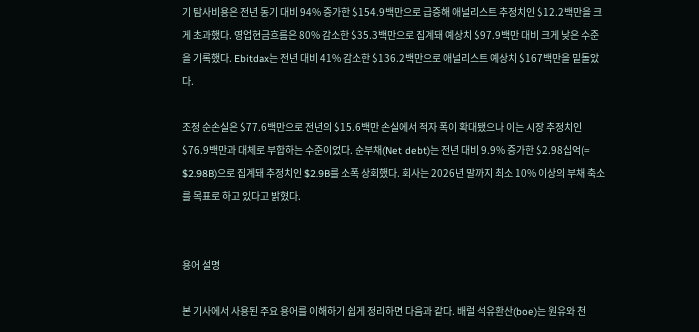기 탐사비용은 전년 동기 대비 94% 증가한 $154.9백만으로 급증해 애널리스트 추정치인 $12.2백만을 크게 초과했다. 영업현금흐름은 80% 감소한 $35.3백만으로 집계돼 예상치 $97.9백만 대비 크게 낮은 수준을 기록했다. Ebitdax는 전년 대비 41% 감소한 $136.2백만으로 애널리스트 예상치 $167백만을 밑돌았다.

조정 순손실은 $77.6백만으로 전년의 $15.6백만 손실에서 적자 폭이 확대됐으나 이는 시장 추정치인 $76.9백만과 대체로 부합하는 수준이었다. 순부채(Net debt)는 전년 대비 9.9% 증가한 $2.98십억(= $2.98B)으로 집계돼 추정치인 $2.9B를 소폭 상회했다. 회사는 2026년 말까지 최소 10% 이상의 부채 축소를 목표로 하고 있다고 밝혔다.


용어 설명

본 기사에서 사용된 주요 용어를 이해하기 쉽게 정리하면 다음과 같다. 배럴 석유환산(boe)는 원유와 천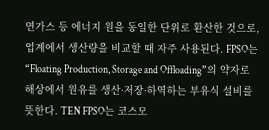연가스 등 에너지 원을 동일한 단위로 환산한 것으로, 업계에서 생산량을 비교할 때 자주 사용된다. FPSO는 “Floating Production, Storage and Offloading”의 약자로 해상에서 원유를 생산·저장·하역하는 부유식 설비를 뜻한다. TEN FPSO는 코스모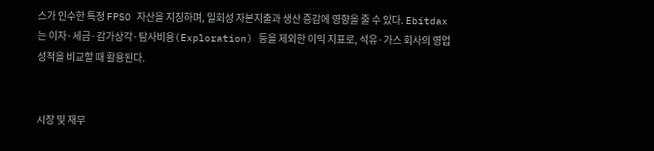스가 인수한 특정 FPSO 자산을 지칭하며, 일회성 자본지출과 생산 증감에 영향을 줄 수 있다. Ebitdax는 이자·세금·감가상각·탐사비용(Exploration) 등을 제외한 이익 지표로, 석유·가스 회사의 영업성적을 비교할 때 활용된다.


시장 및 재무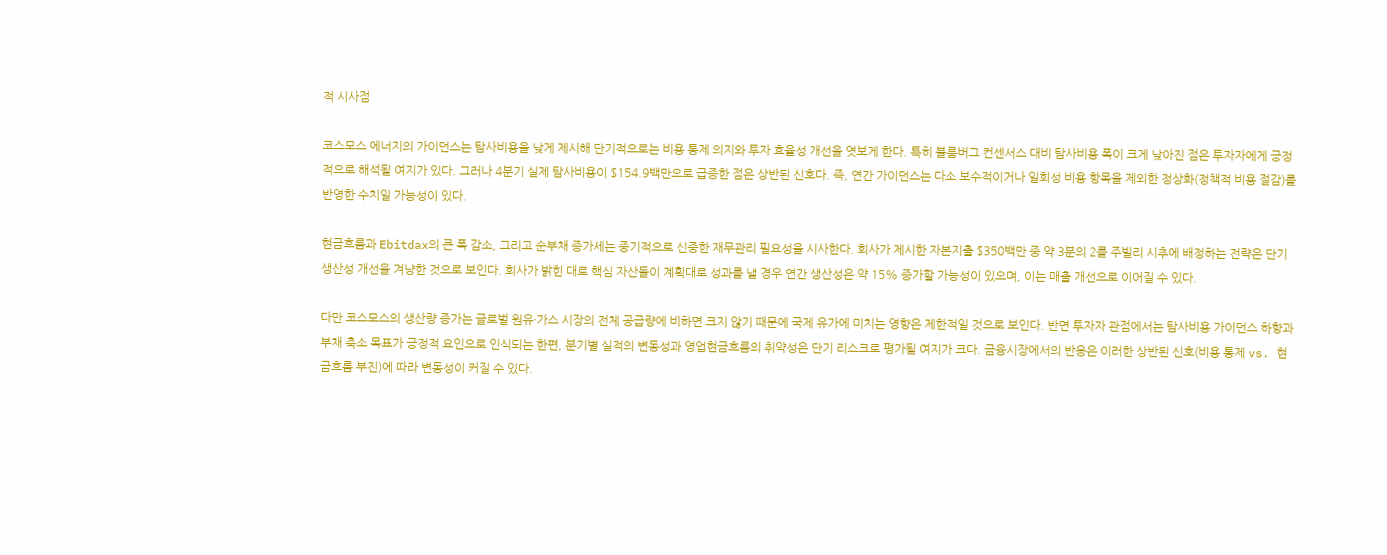적 시사점

코스모스 에너지의 가이던스는 탐사비용을 낮게 제시해 단기적으로는 비용 통제 의지와 투자 효율성 개선을 엿보게 한다. 특히 블룸버그 컨센서스 대비 탐사비용 폭이 크게 낮아진 점은 투자자에게 긍정적으로 해석될 여지가 있다. 그러나 4분기 실제 탐사비용이 $154.9백만으로 급증한 점은 상반된 신호다. 즉, 연간 가이던스는 다소 보수적이거나 일회성 비용 항목을 제외한 정상화(정책적 비용 절감)를 반영한 수치일 가능성이 있다.

현금흐름과 Ebitdax의 큰 폭 감소, 그리고 순부채 증가세는 중기적으로 신중한 재무관리 필요성을 시사한다. 회사가 제시한 자본지출 $350백만 중 약 3분의 2를 주빌리 시추에 배정하는 전략은 단기 생산성 개선을 겨냥한 것으로 보인다. 회사가 밝힌 대로 핵심 자산들이 계획대로 성과를 낼 경우 연간 생산성은 약 15% 증가할 가능성이 있으며, 이는 매출 개선으로 이어질 수 있다.

다만 코스모스의 생산량 증가는 글로벌 원유·가스 시장의 전체 공급량에 비하면 크지 않기 때문에 국제 유가에 미치는 영향은 제한적일 것으로 보인다. 반면 투자자 관점에서는 탐사비용 가이던스 하향과 부채 축소 목표가 긍정적 요인으로 인식되는 한편, 분기별 실적의 변동성과 영업현금흐름의 취약성은 단기 리스크로 평가될 여지가 크다. 금융시장에서의 반응은 이러한 상반된 신호(비용 통제 vs. 현금흐름 부진)에 따라 변동성이 커질 수 있다.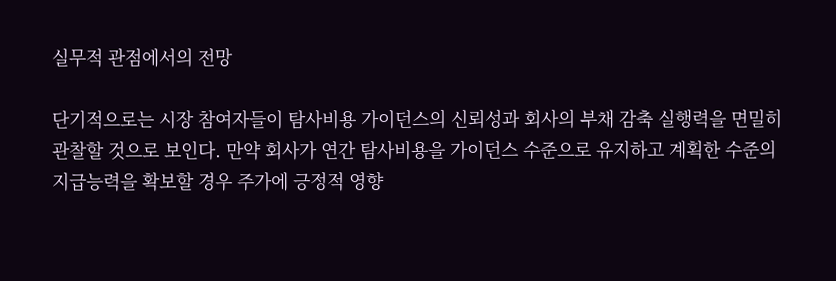실무적 관점에서의 전망

단기적으로는 시장 참여자들이 탐사비용 가이던스의 신뢰성과 회사의 부채 감축 실행력을 면밀히 관찰할 것으로 보인다. 만약 회사가 연간 탐사비용을 가이던스 수준으로 유지하고 계획한 수준의 지급능력을 확보할 경우 주가에 긍정적 영향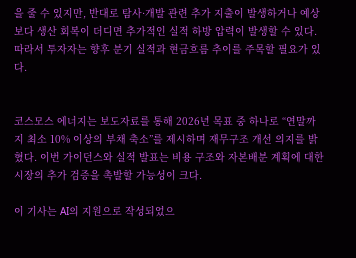을 줄 수 있지만, 반대로 탐사·개발 관련 추가 지출이 발생하거나 예상보다 생산 회복이 더디면 추가적인 실적 하방 압력이 발생할 수 있다. 따라서 투자자는 향후 분기 실적과 현금흐름 추이를 주목할 필요가 있다.


코스모스 에너지는 보도자료를 통해 2026년 목표 중 하나로 “연말까지 최소 10% 이상의 부채 축소”를 제시하며 재무구조 개선 의지를 밝혔다. 이번 가이던스와 실적 발표는 비용 구조와 자본배분 계획에 대한 시장의 추가 검증을 촉발할 가능성이 크다.

이 기사는 AI의 지원으로 작성되었으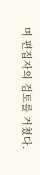며 편집자의 검토를 거쳤다.